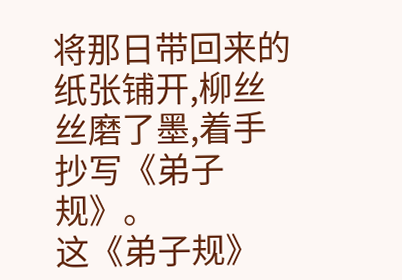将那日带回来的纸张铺开,柳丝丝磨了墨,着手抄写《弟子规》。
这《弟子规》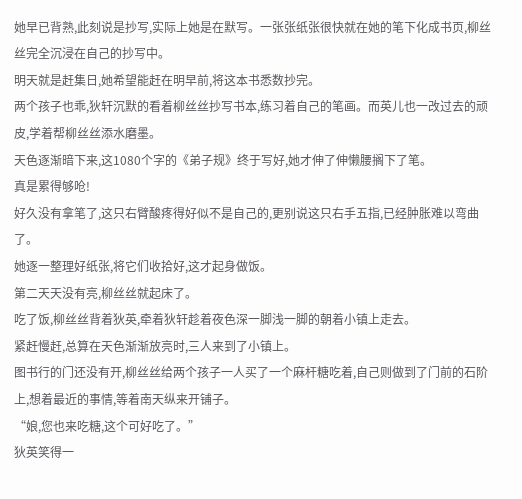她早已背熟,此刻说是抄写,实际上她是在默写。一张张纸张很快就在她的笔下化成书页,柳丝丝完全沉浸在自己的抄写中。
明天就是赶集日,她希望能赶在明早前,将这本书悉数抄完。
两个孩子也乖,狄轩沉默的看着柳丝丝抄写书本,练习着自己的笔画。而英儿也一改过去的顽皮,学着帮柳丝丝添水磨墨。
天色逐渐暗下来,这1080个字的《弟子规》终于写好,她才伸了伸懒腰搁下了笔。
真是累得够呛!
好久没有拿笔了,这只右臂酸疼得好似不是自己的,更别说这只右手五指,已经肿胀难以弯曲了。
她逐一整理好纸张,将它们收拾好,这才起身做饭。
第二天天没有亮,柳丝丝就起床了。
吃了饭,柳丝丝背着狄英,牵着狄轩趁着夜色深一脚浅一脚的朝着小镇上走去。
紧赶慢赶,总算在天色渐渐放亮时,三人来到了小镇上。
图书行的门还没有开,柳丝丝给两个孩子一人买了一个麻杆糖吃着,自己则做到了门前的石阶上,想着最近的事情,等着南天纵来开铺子。
“娘,您也来吃糖,这个可好吃了。”
狄英笑得一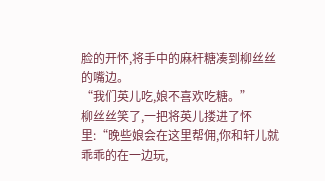脸的开怀,将手中的麻杆糖凑到柳丝丝的嘴边。
“我们英儿吃,娘不喜欢吃糖。”
柳丝丝笑了,一把将英儿搂进了怀里:“晚些娘会在这里帮佣,你和轩儿就乖乖的在一边玩,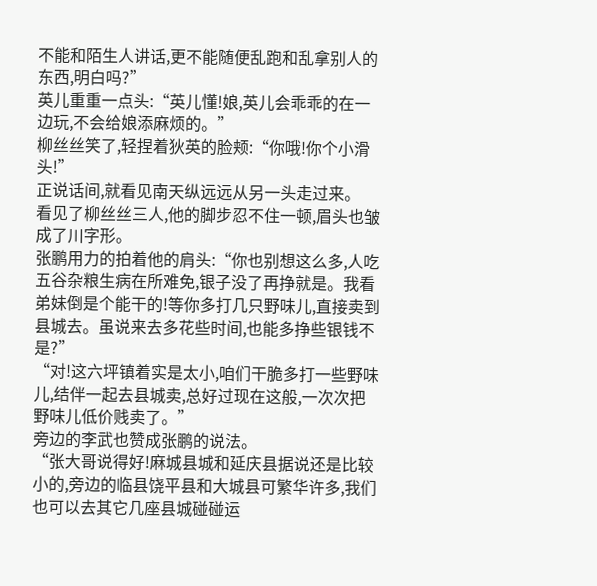不能和陌生人讲话,更不能随便乱跑和乱拿别人的东西,明白吗?”
英儿重重一点头:“英儿懂!娘,英儿会乖乖的在一边玩,不会给娘添麻烦的。”
柳丝丝笑了,轻捏着狄英的脸颊:“你哦!你个小滑头!”
正说话间,就看见南天纵远远从另一头走过来。
看见了柳丝丝三人,他的脚步忍不住一顿,眉头也皱成了川字形。
张鹏用力的拍着他的肩头:“你也别想这么多,人吃五谷杂粮生病在所难免,银子没了再挣就是。我看弟妹倒是个能干的!等你多打几只野味儿,直接卖到县城去。虽说来去多花些时间,也能多挣些银钱不是?”
“对!这六坪镇着实是太小,咱们干脆多打一些野味儿,结伴一起去县城卖,总好过现在这般,一次次把野味儿低价贱卖了。”
旁边的李武也赞成张鹏的说法。
“张大哥说得好!麻城县城和延庆县据说还是比较小的,旁边的临县饶平县和大城县可繁华许多,我们也可以去其它几座县城碰碰运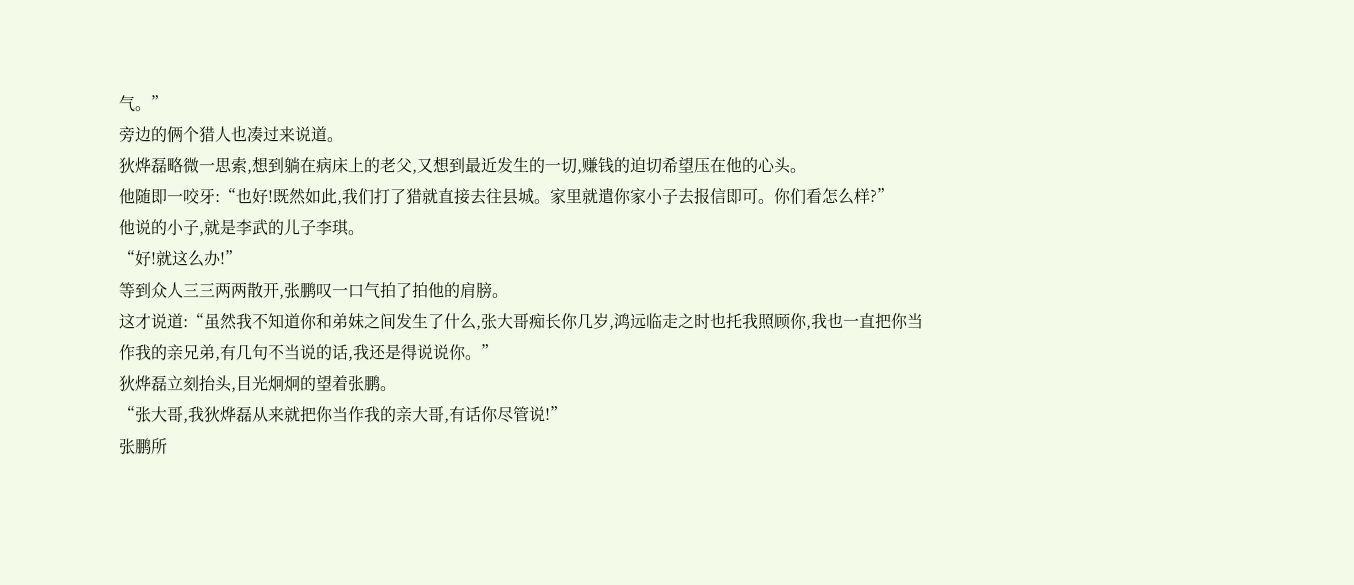气。”
旁边的俩个猎人也凑过来说道。
狄烨磊略微一思索,想到躺在病床上的老父,又想到最近发生的一切,赚钱的迫切希望压在他的心头。
他随即一咬牙:“也好!既然如此,我们打了猎就直接去往县城。家里就遣你家小子去报信即可。你们看怎么样?”
他说的小子,就是李武的儿子李琪。
“好!就这么办!”
等到众人三三两两散开,张鹏叹一口气拍了拍他的肩膀。
这才说道:“虽然我不知道你和弟妹之间发生了什么,张大哥痴长你几岁,鸿远临走之时也托我照顾你,我也一直把你当作我的亲兄弟,有几句不当说的话,我还是得说说你。”
狄烨磊立刻抬头,目光炯炯的望着张鹏。
“张大哥,我狄烨磊从来就把你当作我的亲大哥,有话你尽管说!”
张鹏所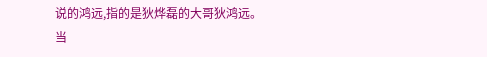说的鸿远,指的是狄烨磊的大哥狄鸿远。
当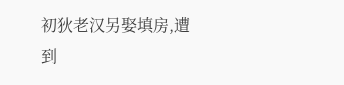初狄老汉另娶填房,遭到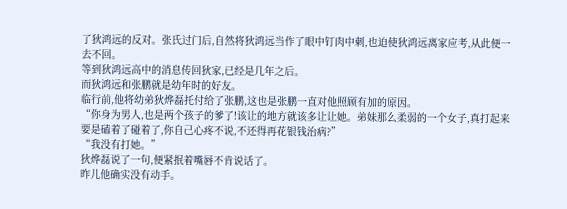了狄鸿远的反对。张氏过门后,自然将狄鸿远当作了眼中钉肉中刺,也迫使狄鸿远离家应考,从此便一去不回。
等到狄鸿远高中的消息传回狄家,已经是几年之后。
而狄鸿远和张鹏就是幼年时的好友。
临行前,他将幼弟狄烨磊托付给了张鹏,这也是张鹏一直对他照顾有加的原因。
“你身为男人,也是两个孩子的爹了!该让的地方就该多让让她。弟妹那么柔弱的一个女子,真打起来要是磕着了碰着了,你自己心疼不说,不还得再花银钱治病?”
“我没有打她。”
狄烨磊说了一句,便紧抿着嘴唇不肯说话了。
昨儿他确实没有动手。